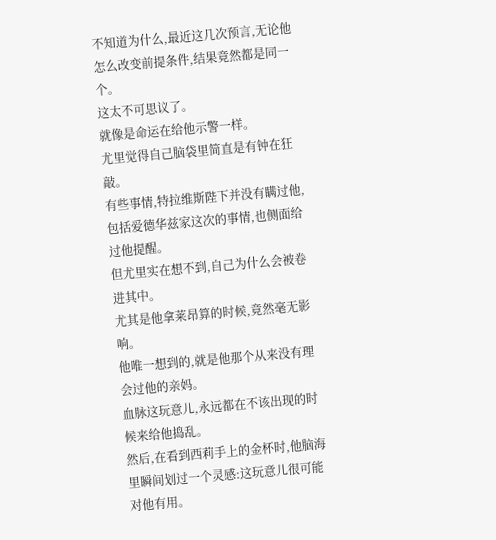不知道为什么,最近这几次预言,无论他怎么改变前提条件,结果竟然都是同一个。
这太不可思议了。
就像是命运在给他示警一样。
尤里觉得自己脑袋里简直是有钟在狂敲。
有些事情,特拉维斯陛下并没有瞒过他,包括爱德华兹家这次的事情,也侧面给过他提醒。
但尤里实在想不到,自己为什么会被卷进其中。
尤其是他拿莱昂算的时候,竟然毫无影响。
他唯一想到的,就是他那个从来没有理会过他的亲妈。
血脉这玩意儿,永远都在不该出现的时候来给他捣乱。
然后,在看到西莉手上的金杯时,他脑海里瞬间划过一个灵感:这玩意儿很可能对他有用。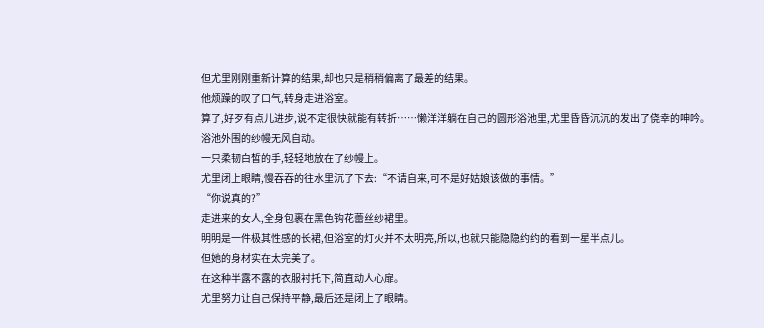但尤里刚刚重新计算的结果,却也只是稍稍偏离了最差的结果。
他烦躁的叹了口气,转身走进浴室。
算了,好歹有点儿进步,说不定很快就能有转折……懒洋洋躺在自己的圆形浴池里,尤里昏昏沉沉的发出了侥幸的呻吟。
浴池外围的纱幔无风自动。
一只柔韧白皙的手,轻轻地放在了纱幔上。
尤里闭上眼睛,慢吞吞的往水里沉了下去:“不请自来,可不是好姑娘该做的事情。”
“你说真的?”
走进来的女人,全身包裹在黑色钩花蕾丝纱裙里。
明明是一件极其性感的长裙,但浴室的灯火并不太明亮,所以,也就只能隐隐约约的看到一星半点儿。
但她的身材实在太完美了。
在这种半露不露的衣服衬托下,简直动人心扉。
尤里努力让自己保持平静,最后还是闭上了眼睛。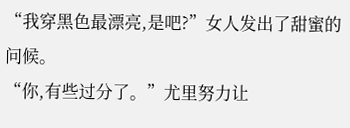“我穿黑色最漂亮,是吧?”女人发出了甜蜜的问候。
“你,有些过分了。”尤里努力让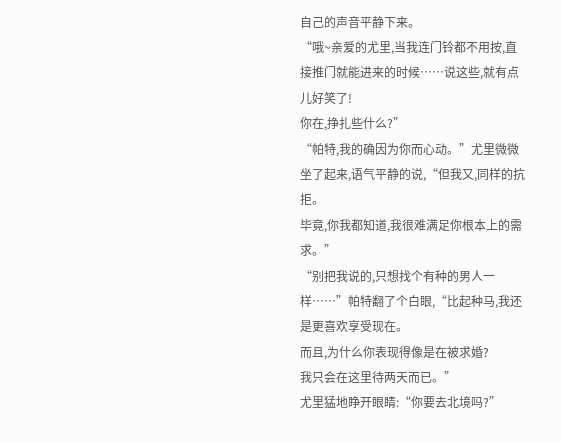自己的声音平静下来。
“哦~亲爱的尤里,当我连门铃都不用按,直接推门就能进来的时候……说这些,就有点儿好笑了!
你在,挣扎些什么?”
“帕特,我的确因为你而心动。”尤里微微坐了起来,语气平静的说,“但我又,同样的抗拒。
毕竟,你我都知道,我很难满足你根本上的需求。”
“别把我说的,只想找个有种的男人一样……”帕特翻了个白眼,“比起种马,我还是更喜欢享受现在。
而且,为什么你表现得像是在被求婚?
我只会在这里待两天而已。”
尤里猛地睁开眼睛:“你要去北境吗?”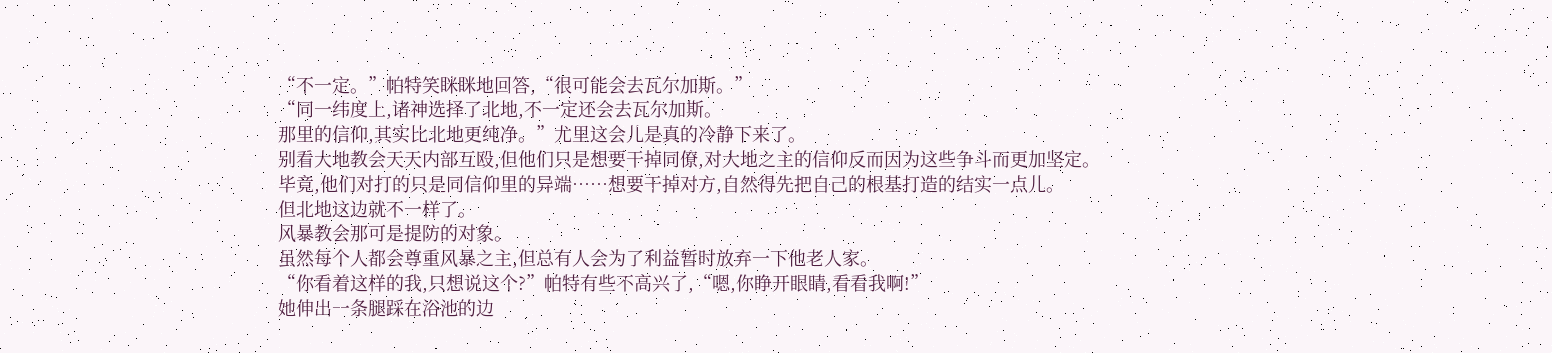“不一定。”帕特笑眯眯地回答,“很可能会去瓦尔加斯。”
“同一纬度上,诸神选择了北地,不一定还会去瓦尔加斯。
那里的信仰,其实比北地更纯净。”尤里这会儿是真的冷静下来了。
别看大地教会天天内部互殴,但他们只是想要干掉同僚,对大地之主的信仰反而因为这些争斗而更加坚定。
毕竟,他们对打的只是同信仰里的异端……想要干掉对方,自然得先把自己的根基打造的结实一点儿。
但北地这边就不一样了。
风暴教会那可是提防的对象。
虽然每个人都会尊重风暴之主,但总有人会为了利益暂时放弃一下他老人家。
“你看着这样的我,只想说这个?”帕特有些不高兴了,“嗯,你睁开眼睛,看看我啊!”
她伸出一条腿踩在浴池的边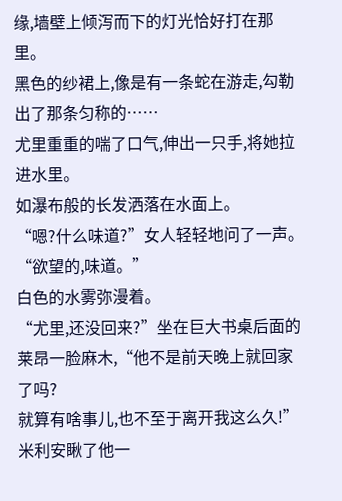缘,墙壁上倾泻而下的灯光恰好打在那里。
黑色的纱裙上,像是有一条蛇在游走,勾勒出了那条匀称的……
尤里重重的喘了口气,伸出一只手,将她拉进水里。
如瀑布般的长发洒落在水面上。
“嗯?什么味道?”女人轻轻地问了一声。
“欲望的,味道。”
白色的水雾弥漫着。
“尤里,还没回来?”坐在巨大书桌后面的莱昂一脸麻木,“他不是前天晚上就回家了吗?
就算有啥事儿,也不至于离开我这么久!”
米利安瞅了他一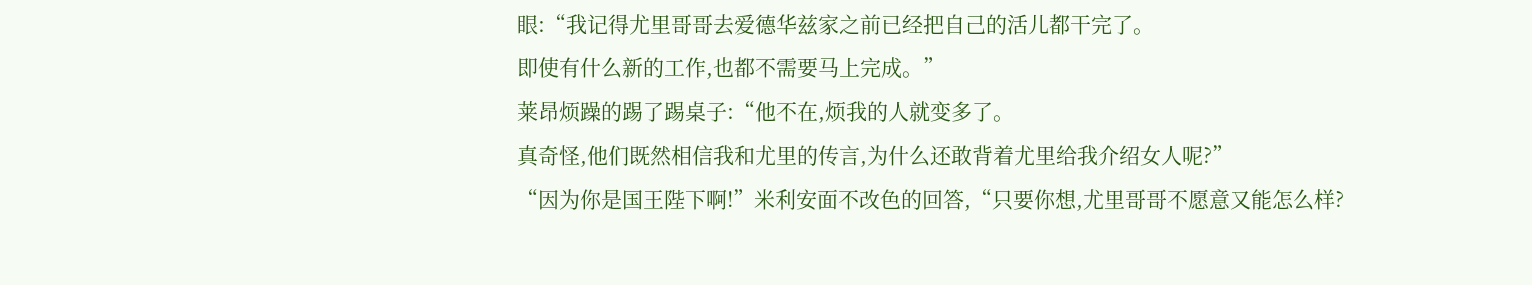眼:“我记得尤里哥哥去爱德华兹家之前已经把自己的活儿都干完了。
即使有什么新的工作,也都不需要马上完成。”
莱昂烦躁的踢了踢桌子:“他不在,烦我的人就变多了。
真奇怪,他们既然相信我和尤里的传言,为什么还敢背着尤里给我介绍女人呢?”
“因为你是国王陛下啊!”米利安面不改色的回答,“只要你想,尤里哥哥不愿意又能怎么样?